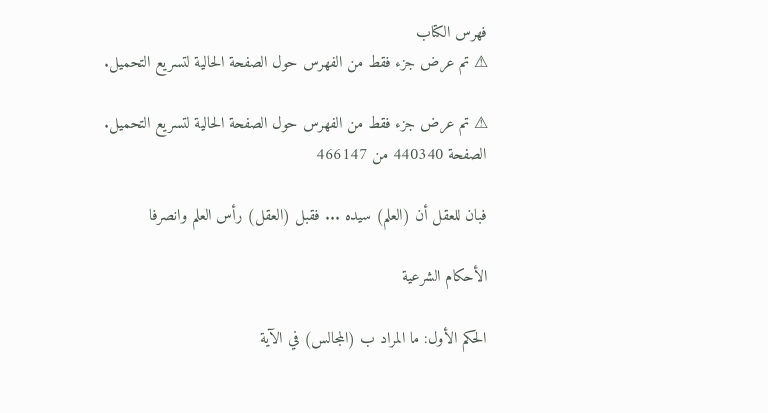فهرس الكتاب
⚠ تم عرض جزء فقط من الفهرس حول الصفحة الحالية لتسريع التحميل.

⚠ تم عرض جزء فقط من الفهرس حول الصفحة الحالية لتسريع التحميل.
الصفحة 440340 من 466147

فبان للعقل أن (العلم) سيده ... فقبل (العقل) رأس العلم وانصرفا

الأحكام الشرعية

الحكم الأول: ما المراد ب (المجالس) في الآية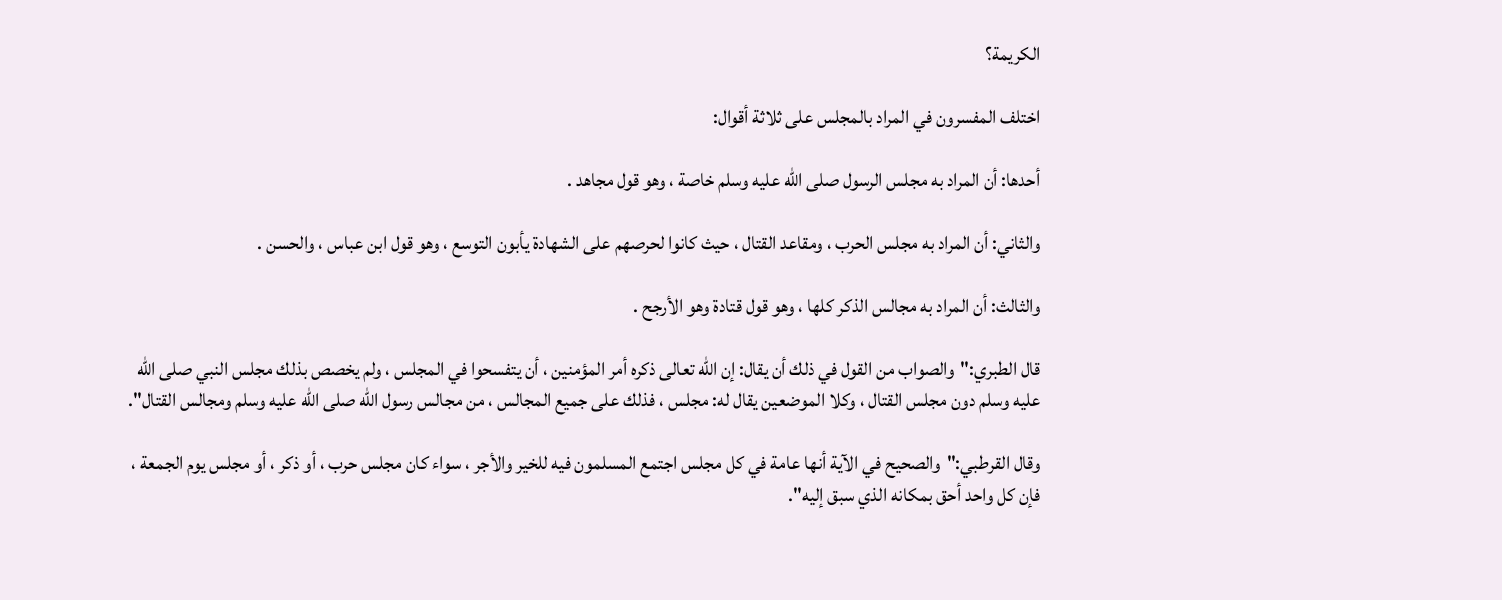الكريمة؟

اختلف المفسرون في المراد بالمجلس على ثلاثة أقوال:

أحدها: أن المراد به مجلس الرسول صلى الله عليه وسلم خاصة ، وهو قول مجاهد .

والثاني: أن المراد به مجلس الحرب ، ومقاعد القتال ، حيث كانوا لحرصهم على الشهادة يأبون التوسع ، وهو قول ابن عباس ، والحسن .

والثالث: أن المراد به مجالس الذكر كلها ، وهو قول قتادة وهو الأرجح .

قال الطبري:"والصواب من القول في ذلك أن يقال: إن الله تعالى ذكره أمر المؤمنين ، أن يتفسحوا في المجلس ، ولم يخصص بذلك مجلس النبي صلى الله عليه وسلم دون مجلس القتال ، وكلا الموضعين يقال له: مجلس ، فذلك على جميع المجالس ، من مجالس رسول الله صلى الله عليه وسلم ومجالس القتال".

وقال القرطبي:"والصحيح في الآية أنها عامة في كل مجلس اجتمع المسلمون فيه للخير والأجر ، سواء كان مجلس حرب ، أو ذكر ، أو مجلس يوم الجمعة ، فإن كل واحد أحق بمكانه الذي سبق إليه".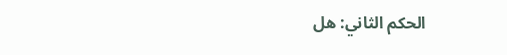الحكم الثاني: هل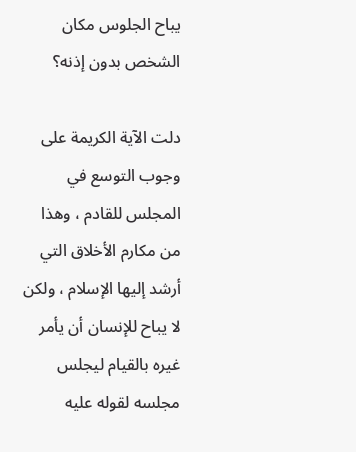يباح الجلوس مكان الشخص بدون إذنه؟

دلت الآية الكريمة على وجوب التوسع في المجلس للقادم ، وهذا من مكارم الأخلاق التي أرشد إليها الإسلام ، ولكن لا يباح للإنسان أن يأمر غيره بالقيام ليجلس مجلسه لقوله عليه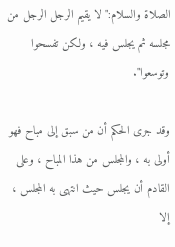الصلاة والسلام:"لا يقيم الرجل الرجل من مجلسه ثم يجلس فيه ، ولكن تفسحوا وتوسعوا".

وقد جرى الحكم أن من سبق إلى مباح فهو أولى به ، والمجلس من هذا المباح ، وعلى القادم أن يجلس حيث انتهى به المجلس ، إلا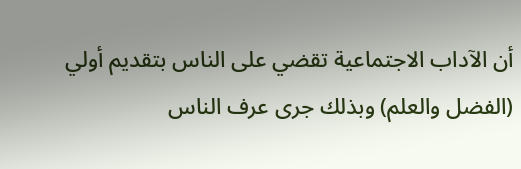أن الآداب الاجتماعية تقضي على الناس بتقديم أولي (الفضل والعلم) وبذلك جرى عرف الناس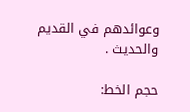وعوائدهم في القديم والحديث .

حجم الخط: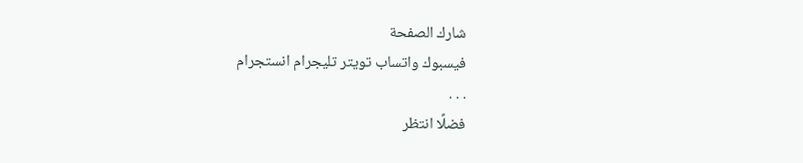شارك الصفحة
فيسبوك واتساب تويتر تليجرام انستجرام
. . .
فضلًا انتظر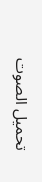تحميل الصوت